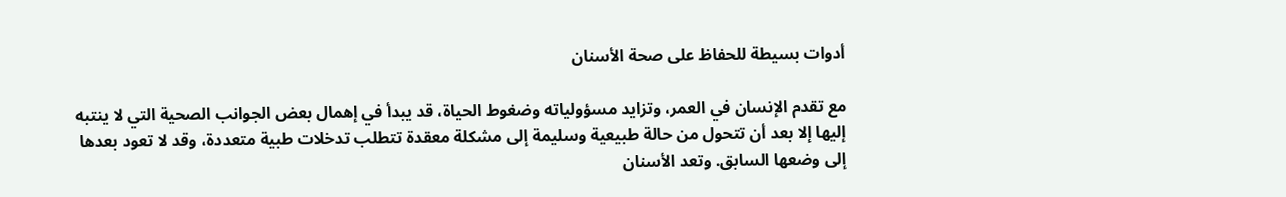أدوات بسيطة للحفاظ على صحة الأسنان

مع تقدم الإنسان في العمر، وتزايد مسؤولياته وضغوط الحياة، قد يبدأ في إهمال بعض الجوانب الصحية التي لا ينتبه إليها إلا بعد أن تتحول من حالة طبيعية وسليمة إلى مشكلة معقدة تتطلب تدخلات طبية متعددة، وقد لا تعود بعدها إلى وضعها السابق. وتعد الأسنان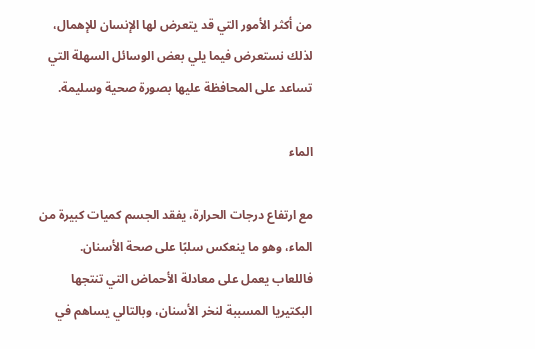من أكثر الأمور التي قد يتعرض لها الإنسان للإهمال، لذلك نستعرض فيما يلي بعض الوسائل السهلة التي تساعد على المحافظة عليها بصورة صحية وسليمة.

الماء

مع ارتفاع درجات الحرارة، يفقد الجسم كميات كبيرة من الماء، وهو ما ينعكس سلبًا على صحة الأسنان. فاللعاب يعمل على معادلة الأحماض التي تنتجها البكتيريا المسببة لنخر الأسنان، وبالتالي يساهم في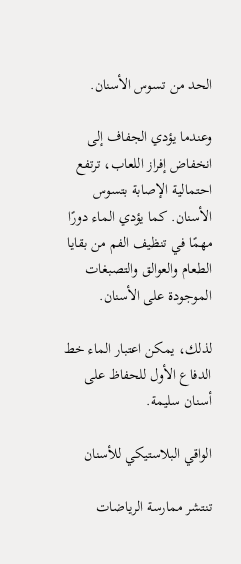الحد من تسوس الأسنان.

وعندما يؤدي الجفاف إلى انخفاض إفراز اللعاب، ترتفع احتمالية الإصابة بتسوس الأسنان. كما يؤدي الماء دورًا مهمًا في تنظيف الفم من بقايا الطعام والعوالق والتصبغات الموجودة على الأسنان.

لذلك، يمكن اعتبار الماء خط الدفاع الأول للحفاظ على أسنان سليمة.

الواقي البلاستيكي للأسنان

تنتشر ممارسة الرياضات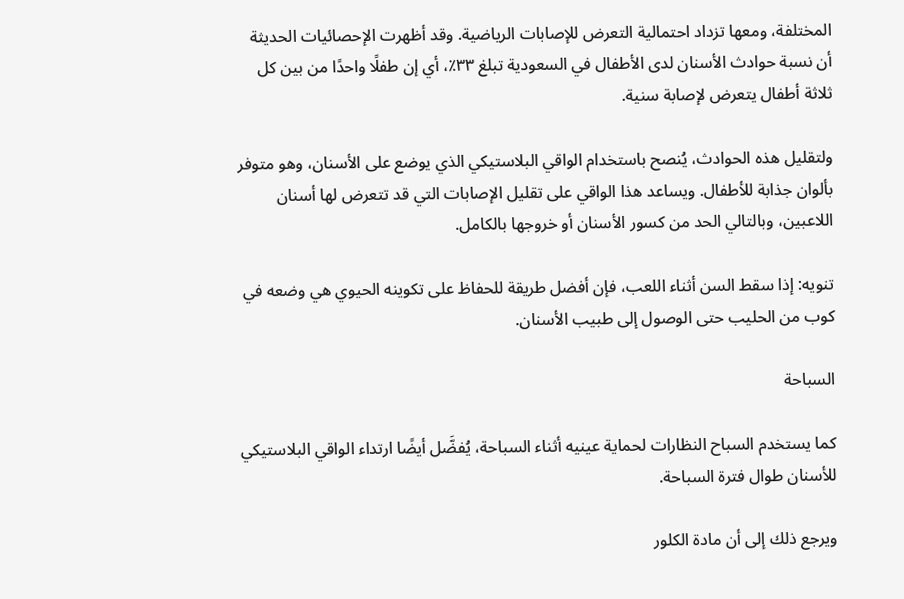المختلفة، ومعها تزداد احتمالية التعرض للإصابات الرياضية. وقد أظهرت الإحصائيات الحديثة أن نسبة حوادث الأسنان لدى الأطفال في السعودية تبلغ ٣٣٪، أي إن طفلًا واحدًا من بين كل ثلاثة أطفال يتعرض لإصابة سنية.

ولتقليل هذه الحوادث، يُنصح باستخدام الواقي البلاستيكي الذي يوضع على الأسنان، وهو متوفر بألوان جذابة للأطفال. ويساعد هذا الواقي على تقليل الإصابات التي قد تتعرض لها أسنان اللاعبين، وبالتالي الحد من كسور الأسنان أو خروجها بالكامل.

تنويه: إذا سقط السن أثناء اللعب، فإن أفضل طريقة للحفاظ على تكوينه الحيوي هي وضعه في كوب من الحليب حتى الوصول إلى طبيب الأسنان.

السباحة

كما يستخدم السباح النظارات لحماية عينيه أثناء السباحة، يُفضَّل أيضًا ارتداء الواقي البلاستيكي للأسنان طوال فترة السباحة.

ويرجع ذلك إلى أن مادة الكلور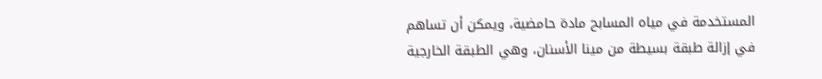المستخدمة في مياه المسابح مادة حامضية، ويمكن أن تساهم في إزالة طبقة بسيطة من مينا الأسنان، وهي الطبقة الخارجية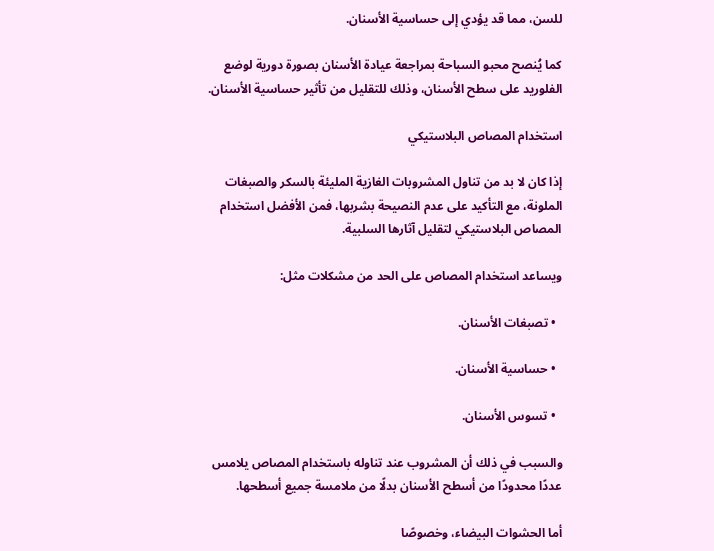للسن، مما قد يؤدي إلى حساسية الأسنان.

كما يُنصح محبو السباحة بمراجعة عيادة الأسنان بصورة دورية لوضع الفلوريد على سطح الأسنان، وذلك للتقليل من تأثير حساسية الأسنان.

استخدام المصاص البلاستيكي

إذا كان لا بد من تناول المشروبات الغازية المليئة بالسكر والصبغات الملونة، مع التأكيد على عدم النصيحة بشربها، فمن الأفضل استخدام المصاص البلاستيكي لتقليل آثارها السلبية.

ويساعد استخدام المصاص على الحد من مشكلات مثل:

  • تصبغات الأسنان.

  • حساسية الأسنان.

  • تسوس الأسنان.

والسبب في ذلك أن المشروب عند تناوله باستخدام المصاص يلامس عددًا محدودًا من أسطح الأسنان بدلًا من ملامسة جميع أسطحها.

أما الحشوات البيضاء، وخصوصًا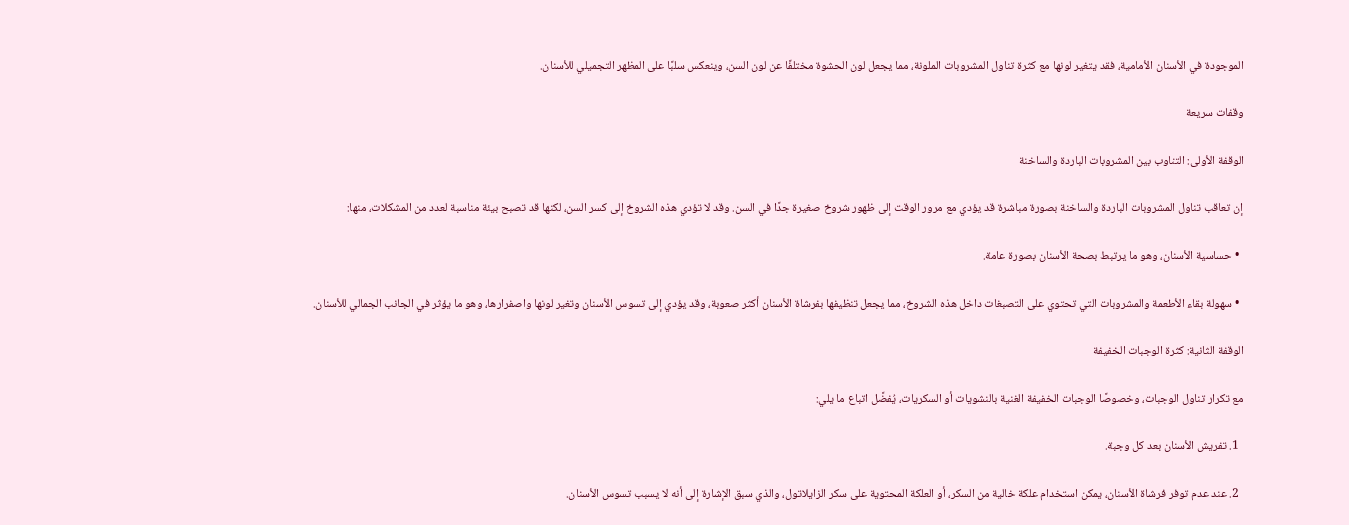الموجودة في الأسنان الأمامية، فقد يتغير لونها مع كثرة تناول المشروبات الملونة، مما يجعل لون الحشوة مختلفًا عن لون السن، وينعكس سلبًا على المظهر التجميلي للأسنان.

وقفات سريعة

الوقفة الأولى: التناوب بين المشروبات الباردة والساخنة

إن تعاقب تناول المشروبات الباردة والساخنة بصورة مباشرة قد يؤدي مع مرور الوقت إلى ظهور شروخ صغيرة جدًا في السن. وقد لا تؤدي هذه الشروخ إلى كسر السن، لكنها قد تصبح بيئة مناسبة لعدد من المشكلات، منها:

  • حساسية الأسنان، وهو ما يرتبط بصحة الأسنان بصورة عامة.

  • سهولة بقاء الأطعمة والمشروبات التي تحتوي على التصبغات داخل هذه الشروخ، مما يجعل تنظيفها بفرشاة الأسنان أكثر صعوبة، وقد يؤدي إلى تسوس الأسنان وتغير لونها واصفرارها، وهو ما يؤثر في الجانب الجمالي للأسنان.

الوقفة الثانية: كثرة الوجبات الخفيفة

مع تكرار تناول الوجبات، وخصوصًا الوجبات الخفيفة الغنية بالنشويات أو السكريات، يُفضَّل اتباع ما يلي:

  1. تفريش الأسنان بعد كل وجبة.

  2. عند عدم توفر فرشاة الأسنان، يمكن استخدام علكة خالية من السكر، أو العلكة المحتوية على سكر الزايلاتول، والذي سبق الإشارة إلى أنه لا يسبب تسوس الأسنان.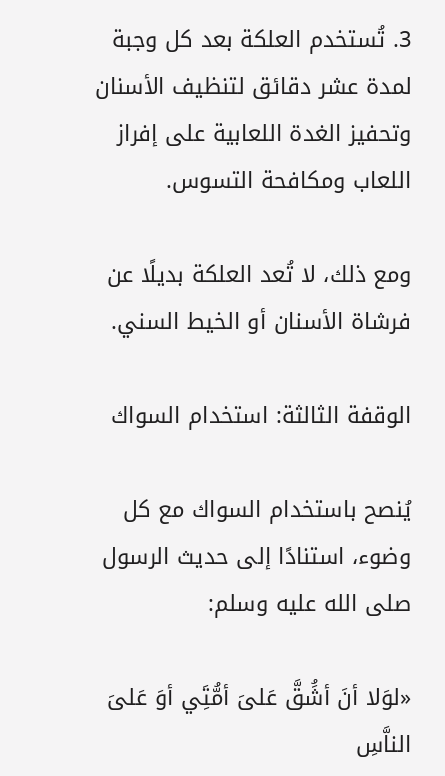3. تُستخدم العلكة بعد كل وجبة لمدة عشر دقائق لتنظيف الأسنان وتحفيز الغدة اللعابية على إفراز اللعاب ومكافحة التسوس.

ومع ذلك، لا تُعد العلكة بديلًا عن فرشاة الأسنان أو الخيط السني.

الوقفة الثالثة: استخدام السواك

يُنصح باستخدام السواك مع كل وضوء، استنادًا إلى حديث الرسول صلى الله عليه وسلم:

«لوَلا أنَ أشَُقَّ عَلىَ أمُّتَِي أوَ عَلىَ الناَّسِ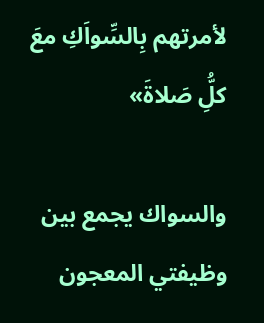لأمرتهم بِالسِّواَكِ معَ كلُِّ صَلاةَ»

والسواك يجمع بين وظيفتي المعجون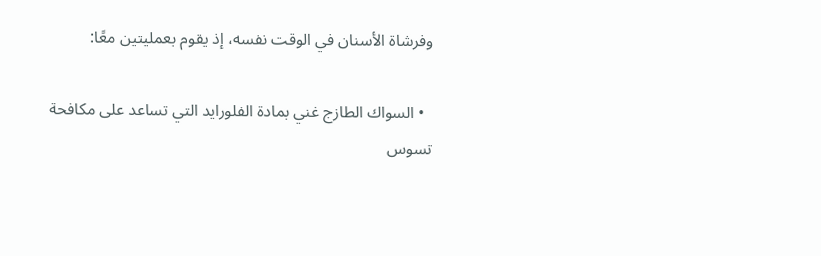وفرشاة الأسنان في الوقت نفسه، إذ يقوم بعمليتين معًا:

  • السواك الطازج غني بمادة الفلورايد التي تساعد على مكافحة تسوس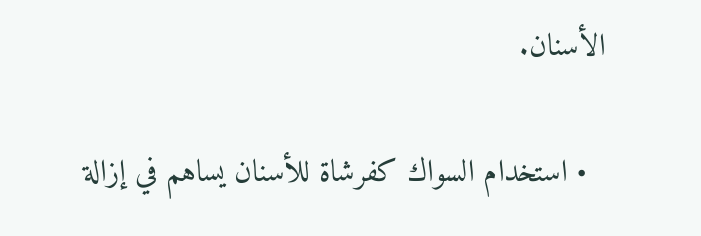الأسنان.

  • استخدام السواك كفرشاة للأسنان يساهم في إزالة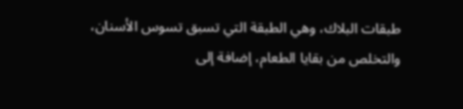طبقات البلاك، وهي الطبقة التي تسبق تسوس الأسنان، والتخلص من بقايا الطعام، إضافة إلى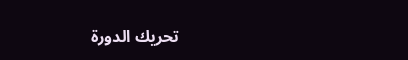تحريك الدورة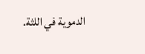الدموية في اللثة.